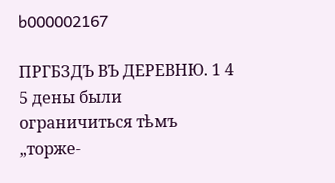b000002167

ПРГБЗДЪ ВЪ ДЕРЕВНЮ. 1 4 5 дены были ограничиться тѣмъ „торже-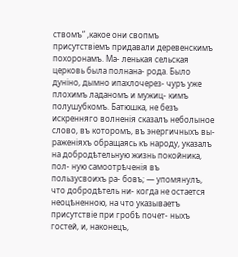ствомъ“ ,какое они свопмъ присутствіемъ придавали деревенскимъ похоронамъ. Ма- ленькая сельская церковь была полнана- рода. Было дуніно, дымно ипахлочерез- чуръ уже плохимъ ладаномъ и мужиц- кимъ полушубкомъ. Батюшка, не безъ искренняго волненія сказалъ неболыное слово, въ которомъ, въ энергичныхъ вы- раженіяхъ обращаясь къ народу, указалъ на добродѣтельную жизнь покойника, пол- ную самоотрѣченія въ пользусвоихъ ра- бовъ; — упомянулъ, что добродѣтель ни- когда не остается неоцѣненною, на что указываетъ присутствіе при гробѣ почет- ныхъ гостей, и, наконецъ,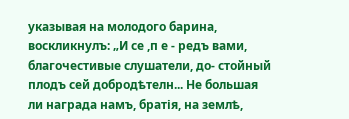указывая на молодого барина, воскликнулъ: „И се ,п е - редъ вами, благочестивые слушатели, до- стойный плодъ сей добродѣтелн... Не большая ли награда намъ, братія, на землѣ,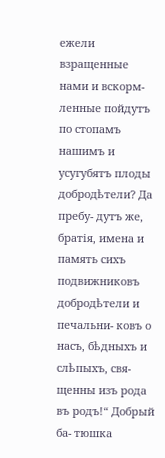ежели взращенные нами и вскорм- ленные пойдутъ по стопамъ нашимъ и усугубятъ плоды добродѣтели? Да пребу- дутъ же, братія, имена и память сихъ подвижниковъ добродѣтели и печальни- ковъ о насъ, бѣдныхъ и слѣпыхъ, свя- щенны изъ рода въ родъ!“ Добрый ба- тюшка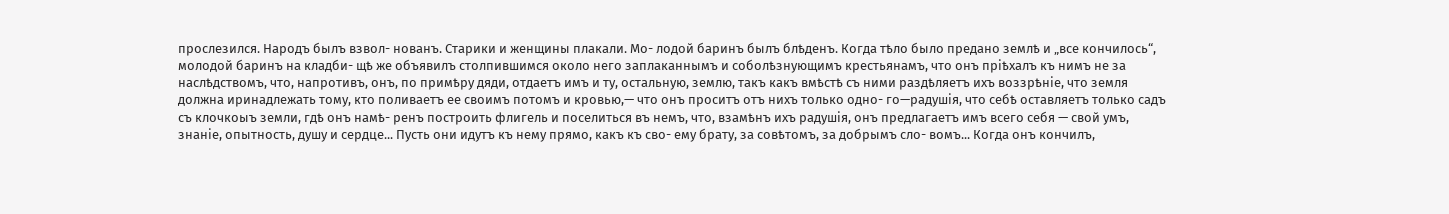прослезился. Народъ былъ взвол- нованъ. Старики и женщины плакали. Мо- лодой баринъ былъ блѣденъ. Когда тѣло было предано землѣ и „все кончилось“, молодой баринъ на кладби- щѣ же объявилъ столпившимся около него заплаканнымъ и соболѣзнующимъ крестьянамъ, что онъ пріѣхалъ къ нимъ не за наслѣдствомъ, что, напротивъ, онъ, по примѣру дяди, отдаетъ имъ и ту, остальную, землю, такъ какъ вмѣстѣ съ ними раздѣляетъ ихъ воззрѣніе, что земля должна иринадлежать тому, кто поливаетъ ее своимъ потомъ и кровью,— что онъ проситъ отъ нихъ только одно- го—радушія, что себѣ оставляетъ только садъ съ клочкоыъ земли, гдѣ онъ намѣ- ренъ построить флигель и поселиться въ немъ, что, взамѣнъ ихъ радушія, онъ предлагаетъ имъ всего себя — свой умъ, знаніе, опытность, душу и сердце... Пусть они идутъ къ нему прямо, какъ къ сво- ему брату, за совѣтомъ, за добрымъ сло- вомъ... Когда онъ кончилъ,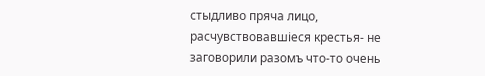стыдливо пряча лицо, расчувствовавшіеся крестья- не заговорили разомъ что-то очень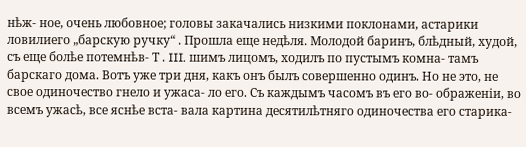нѣж- ное, очень любовное; головы закачались низкими поклонами, астарики ловилиего „барскую ручку“ . Прошла еще недѣля. Молодой баринъ, блѣдный, худой, съ еще болѣе потемнѣв- Т . III. шимъ лицомъ, ходилъ по пустымъ комна- тамъ барскаго дома. Вотъ уже три дня, какъ онъ былъ совершенно одинъ. Но не это, не свое одиночество гнело и ужаса- ло его. Съ каждымъ часомъ въ его во- ображеніи, во всемъ ужасѣ, все яснѣе вста- вала картина десятилѣтняго одиночества его старика-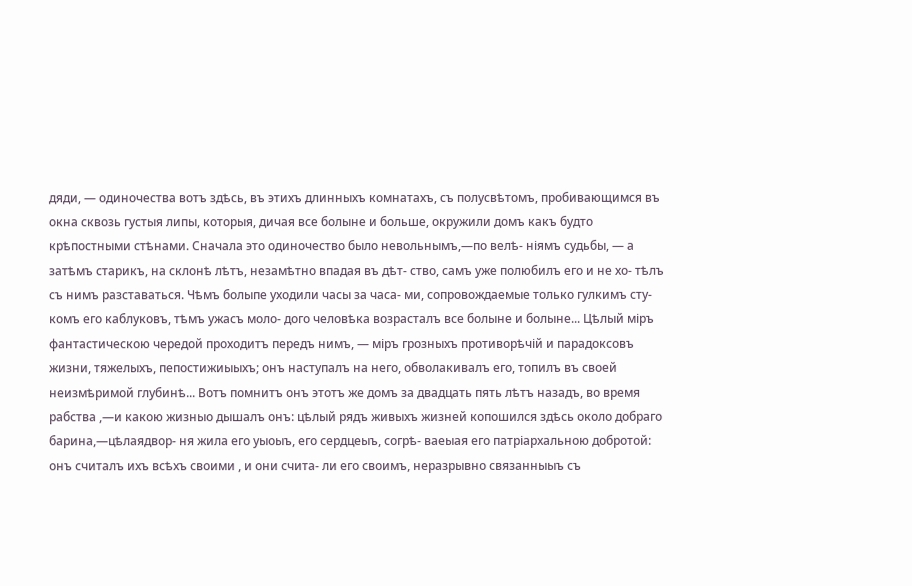дяди, — одиночества вотъ здѣсь, въ этихъ длинныхъ комнатахъ, съ полусвѣтомъ, пробивающимся въ окна сквозь густыя липы, которыя, дичая все болыне и больше, окружили домъ какъ будто крѣпостными стѣнами. Сначала это одиночество было невольнымъ,—по велѣ- ніямъ судьбы, — а затѣмъ старикъ, на склонѣ лѣтъ, незамѣтно впадая въ дѣт- ство, самъ уже полюбилъ его и не хо- тѣлъ съ нимъ разставаться. Чѣмъ болыпе уходили часы за часа- ми, сопровождаемые только гулкимъ сту- комъ его каблуковъ, тѣмъ ужасъ моло- дого человѣка возрасталъ все болыне и болыне... Цѣлый міръ фантастическою чередой проходитъ передъ нимъ, — міръ грозныхъ противорѣчій и парадоксовъ жизни, тяжелыхъ, пепостижиыыхъ; онъ наступалъ на него, обволакивалъ его, топилъ въ своей неизмѣримой глубинѣ... Вотъ помнитъ онъ этотъ же домъ за двадцать пять лѣтъ назадъ, во время рабства ,—и какою жизныо дышалъ онъ: цѣлый рядъ живыхъ жизней копошился здѣсь около добраго барина,—цѣлаядвор- ня жила его уыоыъ, его сердцеыъ, согрѣ- ваеыая его патріархальною добротой: онъ считалъ ихъ всѣхъ своими , и они счита- ли его своимъ, неразрывно связанныыъ съ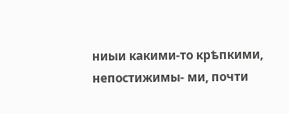ниыи какими-то крѣпкими, непостижимы- ми, почти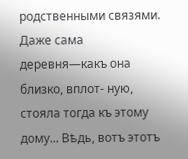родственными связями. Даже сама деревня—какъ она близко, вплот- ную, стояла тогда къ этому дому... Вѣдь, вотъ этотъ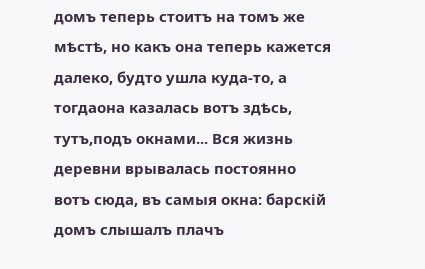домъ теперь стоитъ на томъ же мѣстѣ, но какъ она теперь кажется далеко, будто ушла куда-то, а тогдаона казалась вотъ здѣсь, тутъ,подъ окнами... Вся жизнь деревни врывалась постоянно вотъ сюда, въ самыя окна: барскій домъ слышалъ плачъ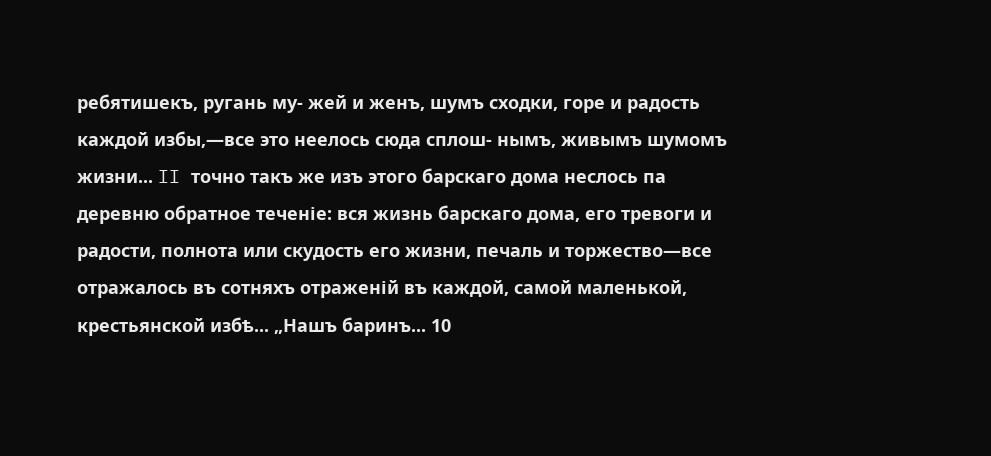ребятишекъ, ругань му- жей и женъ, шумъ сходки, горе и радость каждой избы,—все это неелось сюда сплош- нымъ, живымъ шумомъ жизни... II точно такъ же изъ этого барскаго дома неслось па деревню обратное теченіе: вся жизнь барскаго дома, его тревоги и радости, полнота или скудость его жизни, печаль и торжество—все отражалось въ сотняхъ отраженій въ каждой, самой маленькой, крестьянской избѣ... „Нашъ баринъ... 10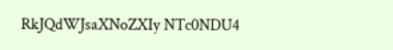RkJQdWJsaXNoZXIy NTc0NDU4